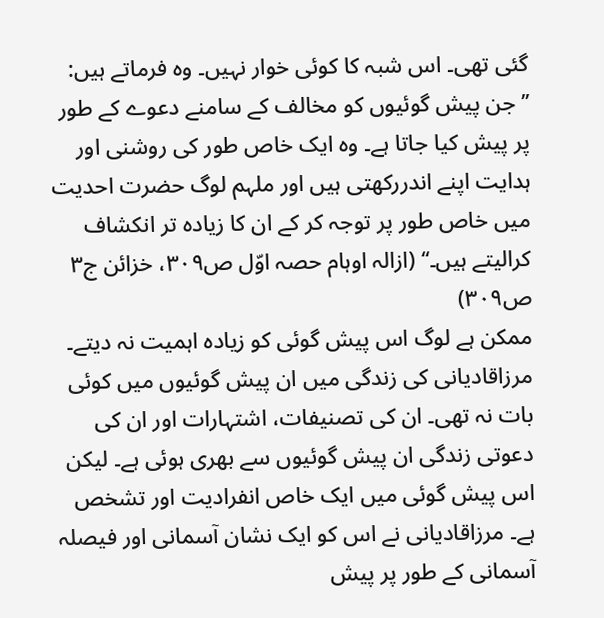گئی تھی۔ اس شبہ کا کوئی خوار نہیں۔ وہ فرماتے ہیں: ’’جن پیش گوئیوں کو مخالف کے سامنے دعوے کے طور پر پیش کیا جاتا ہے۔ وہ ایک خاص طور کی روشنی اور ہدایت اپنے اندررکھتی ہیں اور ملہم لوگ حضرت احدیت میں خاص طور پر توجہ کر کے ان کا زیادہ تر انکشاف کرالیتے ہیں۔‘‘ (ازالہ اوہام حصہ اوّل ص۳۰۹، خزائن ج۳ ص۳۰۹)
ممکن ہے لوگ اس پیش گوئی کو زیادہ اہمیت نہ دیتے۔ مرزاقادیانی کی زندگی میں ان پیش گوئیوں میں کوئی بات نہ تھی۔ ان کی تصنیفات، اشتہارات اور ان کی دعوتی زندگی ان پیش گوئیوں سے بھری ہوئی ہے۔ لیکن اس پیش گوئی میں ایک خاص انفرادیت اور تشخص ہے۔ مرزاقادیانی نے اس کو ایک نشان آسمانی اور فیصلہ آسمانی کے طور پر پیش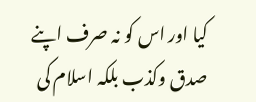کیا اور اس کو نہ صرف اپنے صدق وکذب بلکہ اسلام کی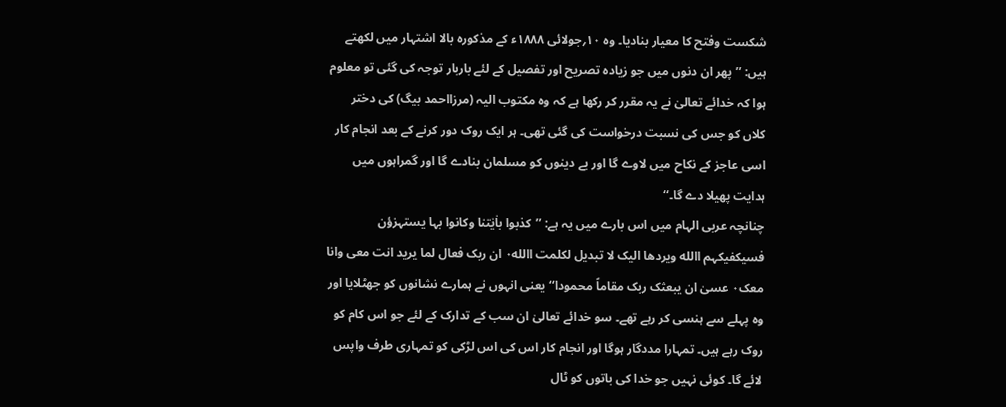شکست وفتح کا معیار بنادیا۔ وہ ۱۰؍جولائی ۱۸۸۸ء کے مذکورہ بالا اشتہار میں لکھتے ہیں: ’’پھر ان دنوں میں جو زیادہ تصریح اور تفصیل کے لئے باربار توجہ کی گئی تو معلوم ہوا کہ خدائے تعالیٰ نے یہ مقرر کر رکھا ہے کہ وہ مکتوب الیہ (مرزااحمد بیگ) کی دختر کلاں کو جس کی نسبت درخواست کی گئی تھی۔ ہر ایک روک دور کرنے کے بعد انجام کار اسی عاجز کے نکاح میں لاوے گا اور بے دینوں کو مسلمان بنادے گا اور گمراہوں میں ہدایت پھیلا دے گا۔‘‘
چنانچہ عربی الہام میں اس بارے میں یہ ہے: ’’کذبوا باٰیٰتنا وکانوا بہا یستہزؤن فسیکفیکہم االله ویردھا الیک لا تبدیل لکلمت االله۰ ان ربک فعال لما یرید انت معی وانا معک۰ عسیٰ ان یبعثک ربک مقاماً محمودا‘‘ یعنی انہوں نے ہمارے نشانوں کو جھٹلایا اور وہ پہلے سے ہنسی کر رہے تھے۔ سو خدائے تعالیٰ ان سب کے تدارک کے لئے جو اس کام کو روک رہے ہیں۔ تمہارا مددگار ہوگا اور انجام کار اس کی اس لڑکی کو تمہاری طرف واپس لائے گا۔ کوئی نہیں جو خدا کی باتوں کو ٹال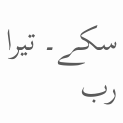سکے۔ تیرا رب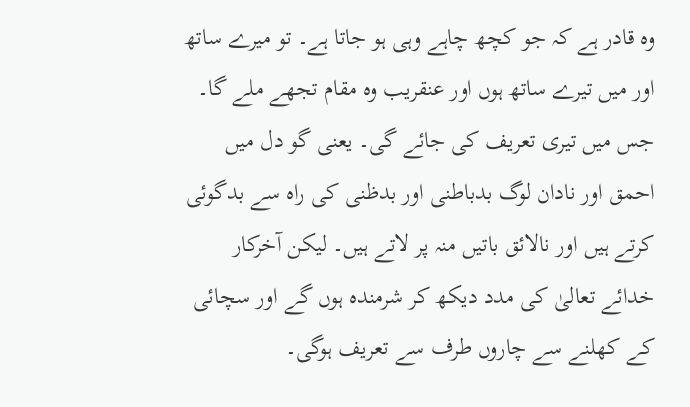وہ قادر ہے کہ جو کچھ چاہے وہی ہو جاتا ہے۔ تو میرے ساتھ اور میں تیرے ساتھ ہوں اور عنقریب وہ مقام تجھے ملے گا۔ جس میں تیری تعریف کی جائے گی۔ یعنی گو دل میں احمق اور نادان لوگ بدباطنی اور بدظنی کی راہ سے بدگوئی کرتے ہیں اور نالائق باتیں منہ پر لاتے ہیں۔ لیکن آخرکار خدائے تعالیٰ کی مدد دیکھ کر شرمندہ ہوں گے اور سچائی کے کھلنے سے چاروں طرف سے تعریف ہوگی۔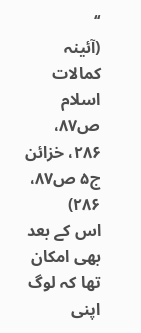‘‘
(آئینہ کمالات اسلام ص۸۷، ۲۸۶، خزائن ج۵ ص۸۷، ۲۸۶)
اس کے بعد بھی امکان تھا کہ لوگ اپنی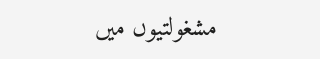مشغولتیوں میں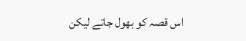اس قصہ کو بھول جاتے لیکن